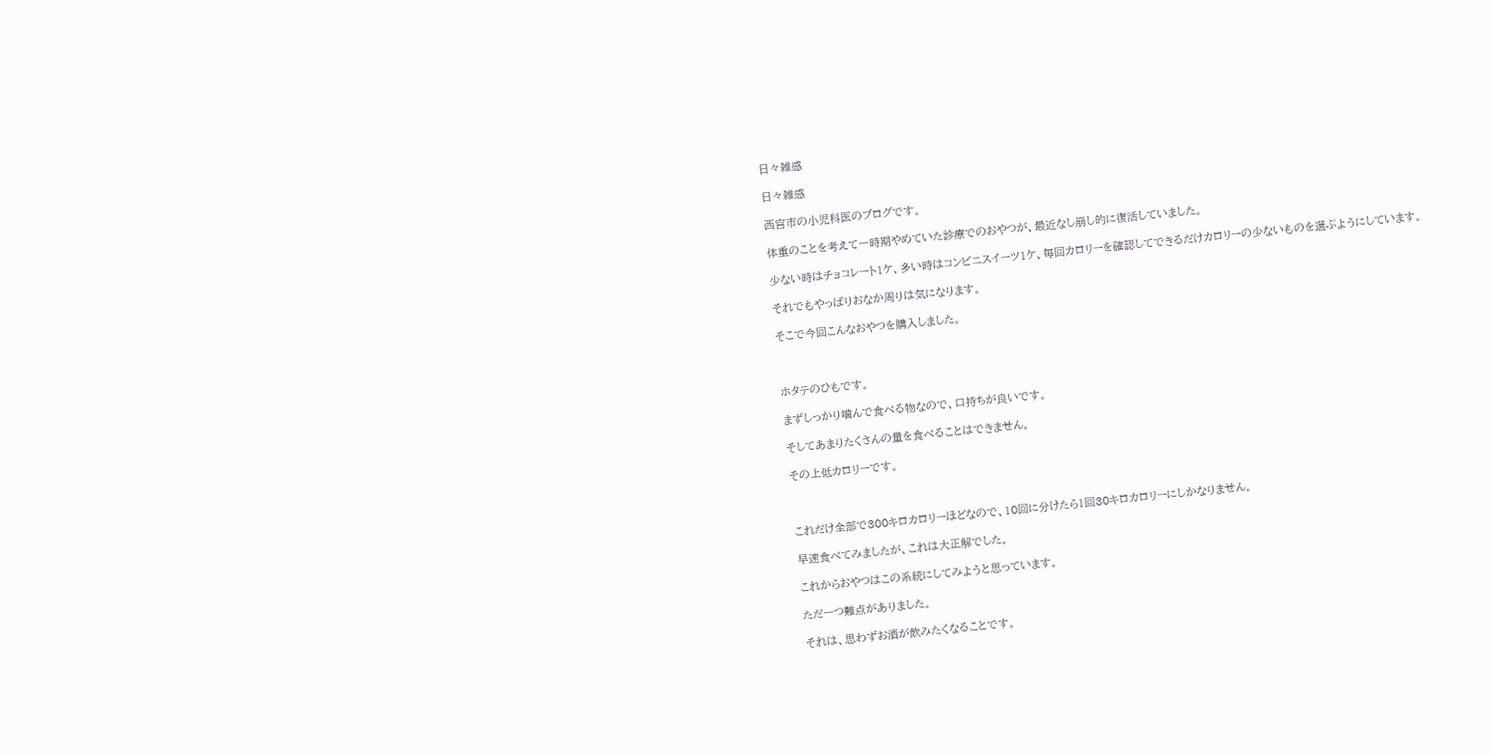日々雑感

日々雑感

西宮市の小児科医のブログです。

体重のことを考えて一時期やめていた診療でのおやつが、最近なし崩し的に復活していました。

少ない時はチョコレート1ケ、多い時はコンビニスイーツ1ケ、毎回カロリーを確認してできるだけカロリーの少ないものを選ぶようにしています。

それでもやっぱりおなか周りは気になります。

そこで今回こんなおやつを購入しました。



ホタテのひもです。

まずしっかり噛んで食べる物なので、口持ちが良いです。

そしてあまりたくさんの量を食べることはできません。

その上低カロリーです。



これだけ全部で300キロカロリーほどなので、10回に分けたら1回30キロカロリーにしかなりません。

早速食べてみましたが、これは大正解でした。

これからおやつはこの系統にしてみようと思っています。

ただ一つ難点がありました。

それは、思わずお酒が飲みたくなることです。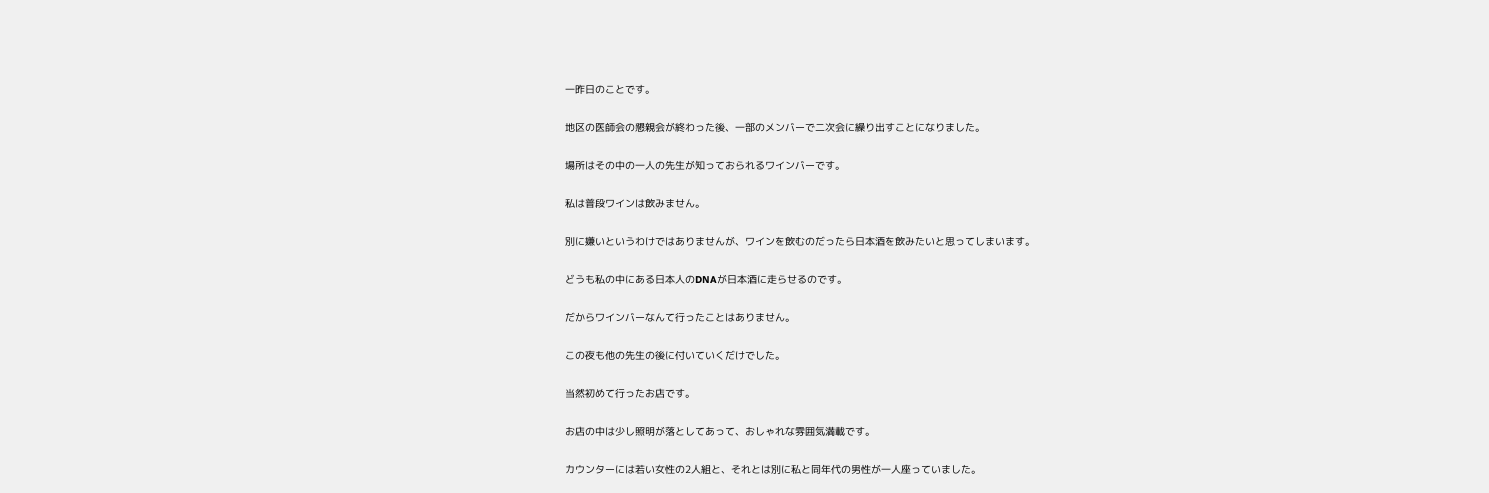一昨日のことです。

地区の医師会の懇親会が終わった後、一部のメンバーで二次会に繰り出すことになりました。

場所はその中の一人の先生が知っておられるワインバーです。

私は普段ワインは飲みません。

別に嫌いというわけではありませんが、ワインを飲むのだったら日本酒を飲みたいと思ってしまいます。

どうも私の中にある日本人のDNAが日本酒に走らせるのです。

だからワインバーなんて行ったことはありません。

この夜も他の先生の後に付いていくだけでした。

当然初めて行ったお店です。

お店の中は少し照明が落としてあって、おしゃれな雰囲気満載です。

カウンターには若い女性の2人組と、それとは別に私と同年代の男性が一人座っていました。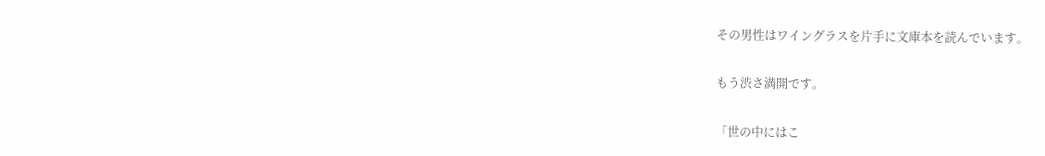その男性はワイングラスを片手に文庫本を読んでいます。

もう渋さ満開です。

「世の中にはこ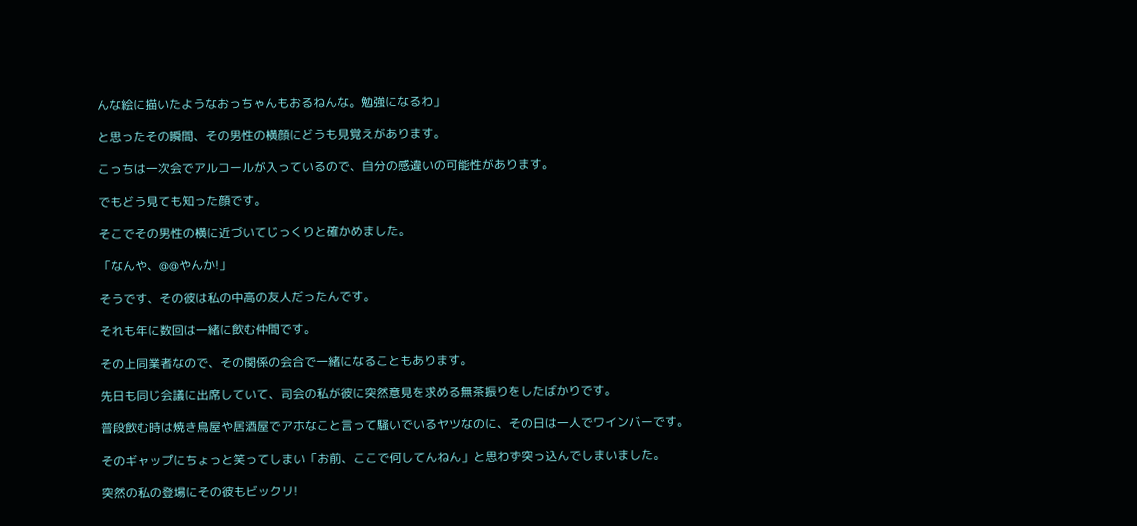んな絵に描いたようなおっちゃんもおるねんな。勉強になるわ」

と思ったその瞬間、その男性の横顔にどうも見覚えがあります。

こっちは一次会でアルコールが入っているので、自分の感違いの可能性があります。

でもどう見ても知った顔です。

そこでその男性の横に近づいてじっくりと確かめました。

「なんや、@@やんか!」

そうです、その彼は私の中高の友人だったんです。

それも年に数回は一緒に飲む仲間です。

その上同業者なので、その関係の会合で一緒になることもあります。

先日も同じ会議に出席していて、司会の私が彼に突然意見を求める無茶振りをしたばかりです。

普段飲む時は焼き鳥屋や居酒屋でアホなこと言って騒いでいるヤツなのに、その日は一人でワインバーです。

そのギャップにちょっと笑ってしまい「お前、ここで何してんねん」と思わず突っ込んでしまいました。

突然の私の登場にその彼もビックリ!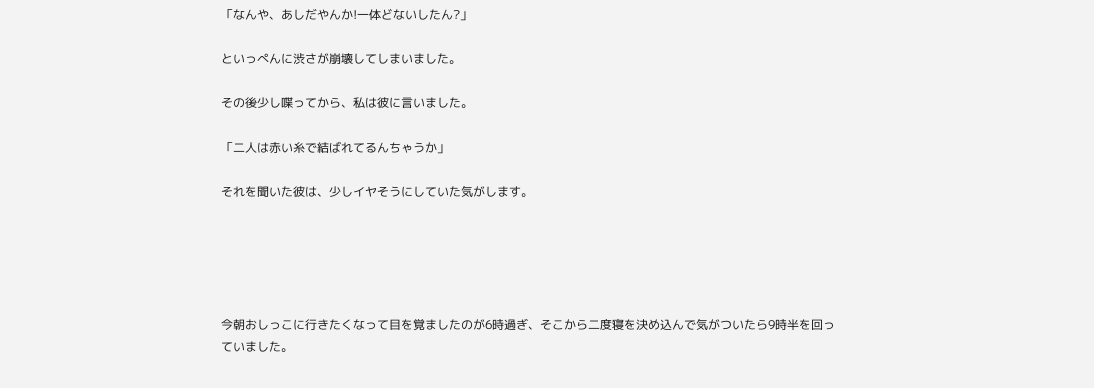「なんや、あしだやんか!一体どないしたん?」

といっぺんに渋さが崩壊してしまいました。

その後少し喋ってから、私は彼に言いました。

「二人は赤い糸で結ばれてるんちゃうか」

それを聞いた彼は、少しイヤそうにしていた気がします。





今朝おしっこに行きたくなって目を覚ましたのが6時過ぎ、そこから二度寝を決め込んで気がついたら9時半を回っていました。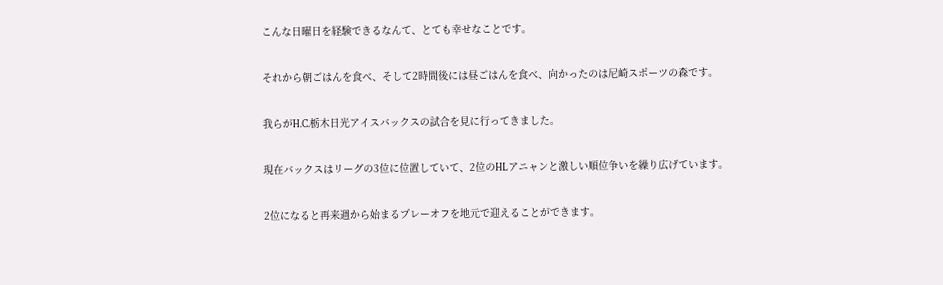こんな日曜日を経験できるなんて、とても幸せなことです。

それから朝ごはんを食べ、そして2時間後には昼ごはんを食べ、向かったのは尼崎スポーツの森です。

我らがH.C.栃木日光アイスバックスの試合を見に行ってきました。

現在バックスはリーグの3位に位置していて、2位のHLアニャンと激しい順位争いを繰り広げています。

2位になると再来週から始まるプレーオフを地元で迎えることができます。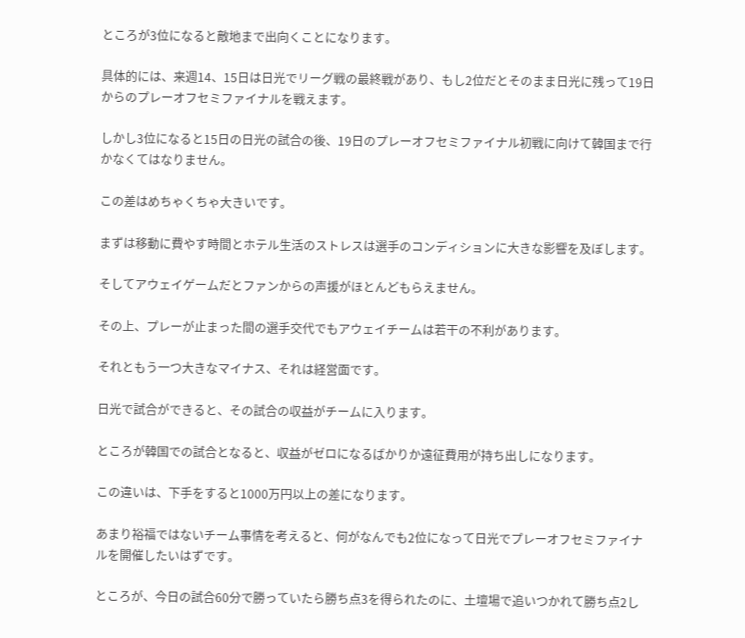ところが3位になると敵地まで出向くことになります。

具体的には、来週14、15日は日光でリーグ戦の最終戦があり、もし2位だとそのまま日光に残って19日からのプレーオフセミファイナルを戦えます。

しかし3位になると15日の日光の試合の後、19日のプレーオフセミファイナル初戦に向けて韓国まで行かなくてはなりません。

この差はめちゃくちゃ大きいです。

まずは移動に費やす時間とホテル生活のストレスは選手のコンディションに大きな影響を及ぼします。

そしてアウェイゲームだとファンからの声援がほとんどもらえません。

その上、プレーが止まった間の選手交代でもアウェイチームは若干の不利があります。

それともう一つ大きなマイナス、それは経営面です。

日光で試合ができると、その試合の収益がチームに入ります。

ところが韓国での試合となると、収益がゼロになるばかりか遠征費用が持ち出しになります。

この違いは、下手をすると1000万円以上の差になります。

あまり裕福ではないチーム事情を考えると、何がなんでも2位になって日光でプレーオフセミファイナルを開催したいはずです。

ところが、今日の試合60分で勝っていたら勝ち点3を得られたのに、土壇場で追いつかれて勝ち点2し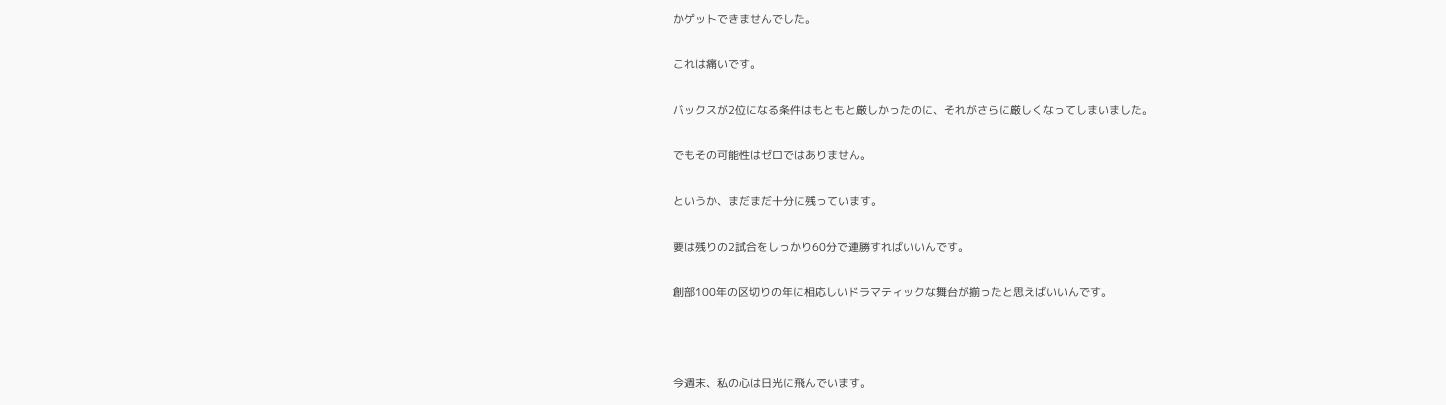かゲットできませんでした。

これは痛いです。

バックスが2位になる条件はもともと厳しかったのに、それがさらに厳しくなってしまいました。

でもその可能性はゼロではありません。

というか、まだまだ十分に残っています。

要は残りの2試合をしっかり60分で連勝すればいいんです。

創部100年の区切りの年に相応しいドラマティックな舞台が揃ったと思えばいいんです。



今週末、私の心は日光に飛んでいます。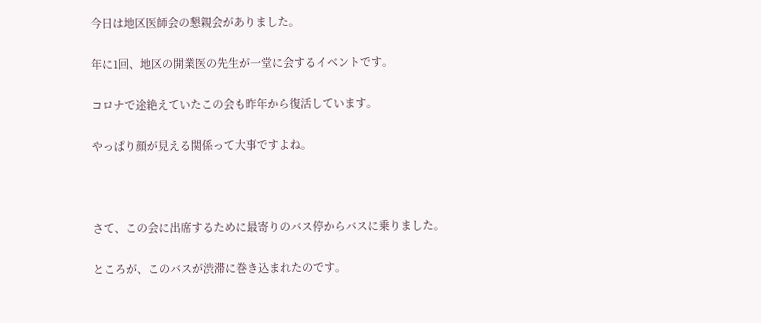今日は地区医師会の懇親会がありました。

年に1回、地区の開業医の先生が一堂に会するイベントです。

コロナで途絶えていたこの会も昨年から復活しています。

やっぱり顔が見える関係って大事ですよね。



さて、この会に出席するために最寄りのバス停からバスに乗りました。

ところが、このバスが渋滞に巻き込まれたのです。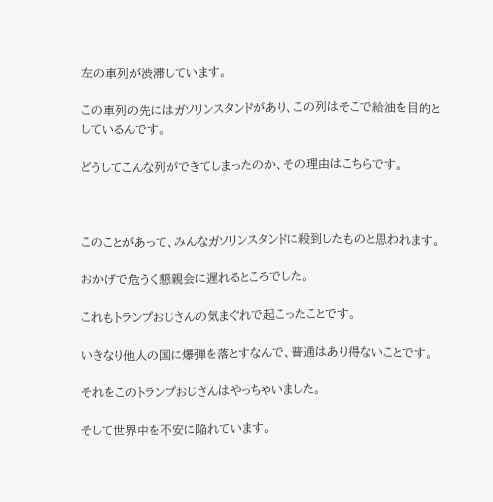左の車列が渋滞しています。

この車列の先にはガソリンスタンドがあり、この列はそこで給油を目的としているんです。

どうしてこんな列ができてしまったのか、その理由はこちらです。



このことがあって、みんなガソリンスタンドに殺到したものと思われます。

おかげで危うく懇親会に遅れるところでした。

これもトランプおじさんの気まぐれで起こったことです。

いきなり他人の国に爆弾を落とすなんで、普通はあり得ないことです。

それをこのトランプおじさんはやっちゃいました。

そして世界中を不安に陥れています。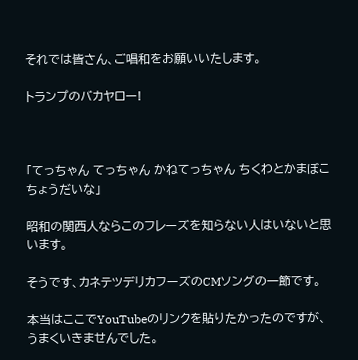それでは皆さん、ご唱和をお願いいたします。

トランプのバカヤロー!



「てっちゃん てっちゃん かねてっちゃん ちくわとかまぼこちょうだいな」

昭和の関西人ならこのフレーズを知らない人はいないと思います。

そうです、カネテツデリカフーズのCMソングの一節です。

本当はここでYouTubeのリンクを貼りたかったのですが、うまくいきませんでした。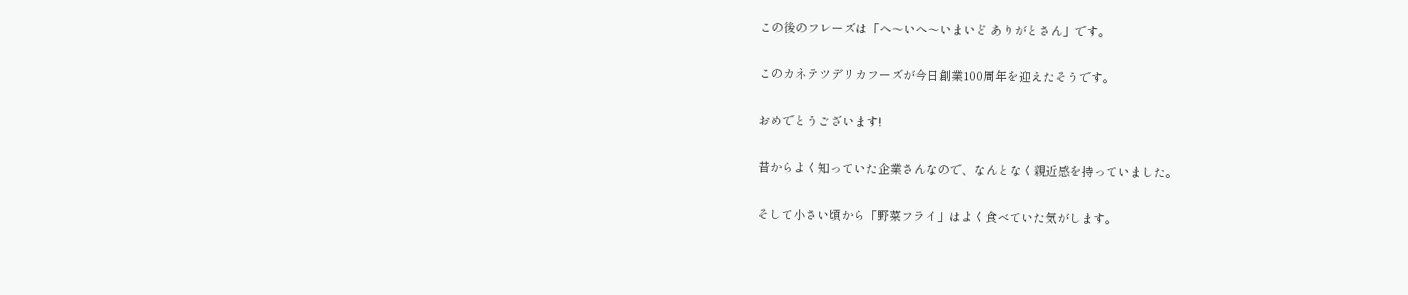この後のフレーズは「へ〜いへ〜いまいど ありがとさん」です。

このカネテツデリカフーズが今日創業100周年を迎えたそうです。

おめでとうございます!

昔からよく知っていた企業さんなので、なんとなく親近感を持っていました。

そして小さい頃から「野菜フライ」はよく食べていた気がします。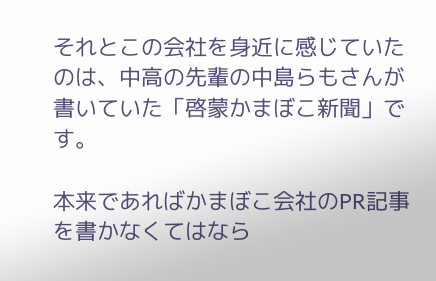それとこの会社を身近に感じていたのは、中高の先輩の中島らもさんが書いていた「啓蒙かまぼこ新聞」です。

本来であればかまぼこ会社のPR記事を書かなくてはなら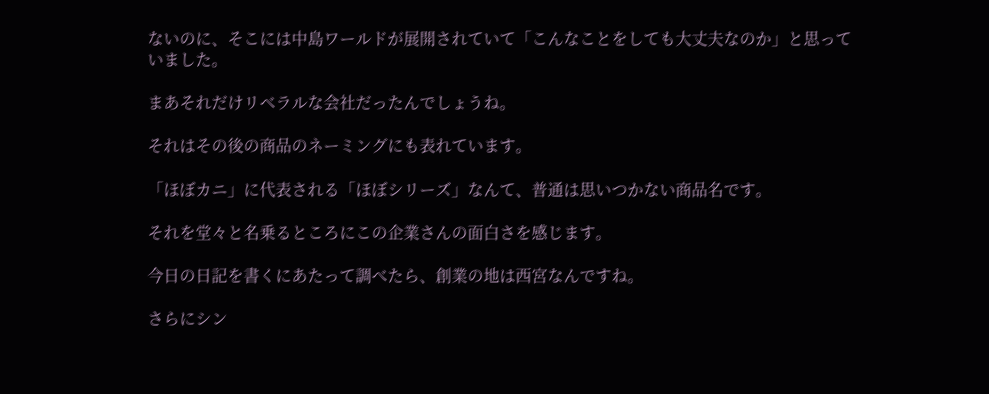ないのに、そこには中島ワールドが展開されていて「こんなことをしても大丈夫なのか」と思っていました。

まあそれだけリベラルな会社だったんでしょうね。

それはその後の商品のネーミングにも表れています。

「ほぼカニ」に代表される「ほぼシリーズ」なんて、普通は思いつかない商品名です。

それを堂々と名乗るところにこの企業さんの面白さを感じます。

今日の日記を書くにあたって調べたら、創業の地は西宮なんですね。

さらにシン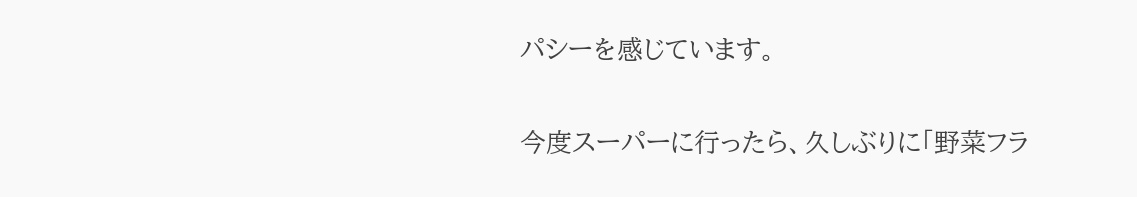パシーを感じています。

今度スーパーに行ったら、久しぶりに「野菜フラ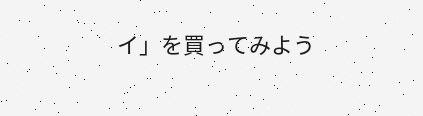イ」を買ってみよう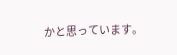かと思っています。